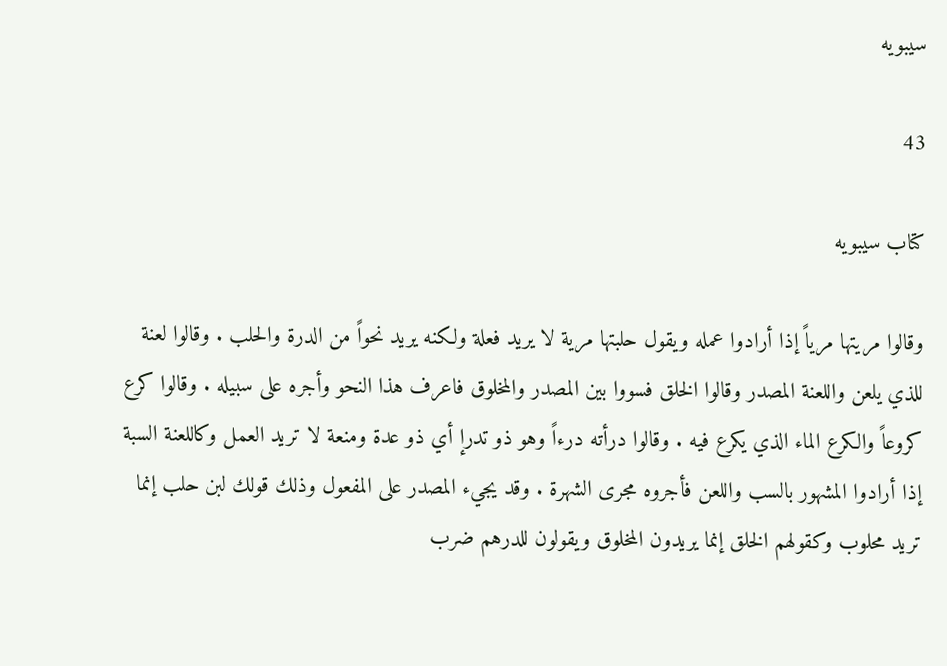سيبويه

43

كتاب سيبويه

وقالوا مريتها مرياً إذا أرادوا عمله ويقول حلبتها مرية لا يريد فعلة ولكنه يريد نحواً من الدرة والحلب . وقالوا لعنة للذي يلعن واللعنة المصدر وقالوا الخلق فسووا بين المصدر والمخلوق فاعرف هذا النحو وأجره على سبيله . وقالوا كرع كروعاً والكرع الماء الذي يكرع فيه . وقالوا درأته درءاً وهو ذو تدرإ أي ذو عدة ومنعة لا تريد العمل وكاللعنة السبة إذا أرادوا المشهور بالسب واللعن فأجروه مجرى الشهرة . وقد يجيء المصدر على المفعول وذلك قولك لبن حلب إنما تريد محلوب وكقولهم الخلق إنما يريدون المخلوق ويقولون للدرهم ضرب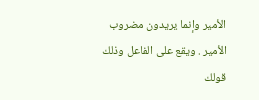الأمير وإنما يريدون مضروب الأمير . ويقع على الفاعل وذلك قولك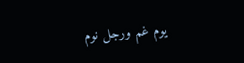يوم غم ورجل نوم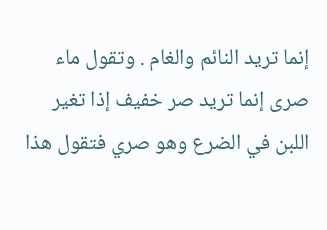إنما تريد النائم والغام . وتقول ماء صرى إنما تريد صر خفيف إذا تغير اللبن في الضرع وهو صري فتقول هذا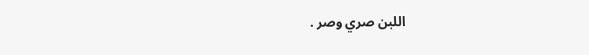اللبن صري وصر .